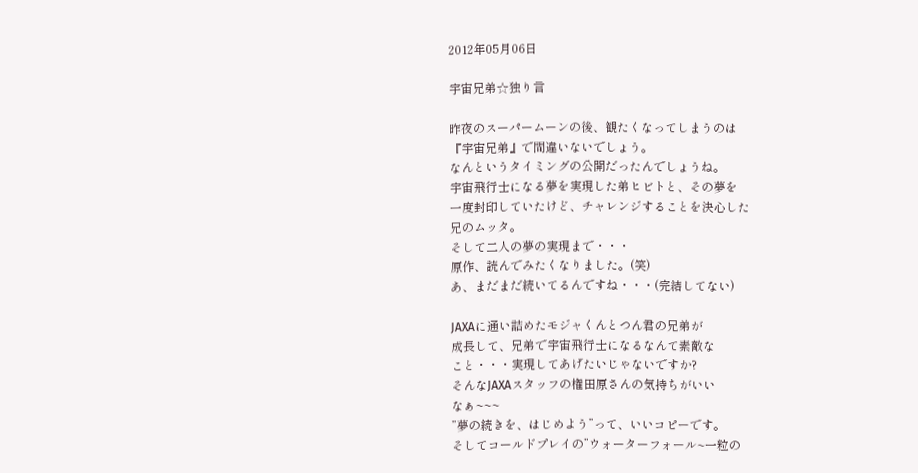2012年05月06日

宇宙兄弟☆独り言

昨夜のスーパームーンの後、観たくなってしまうのは
『宇宙兄弟』で間違いないでしょう。
なんというタイミングの公開だったんでしょうね。
宇宙飛行士になる夢を実現した弟ヒビトと、その夢を
一度封印していたけど、チャレンジすることを決心した
兄のムッタ。
そして二人の夢の実現まで・・・
原作、読んでみたくなりました。(笑)
あ、まだまだ続いてるんですね・・・(完結してない)

JAXAに通い詰めたモジャくんとつん君の兄弟が
成長して、兄弟で宇宙飛行士になるなんて素敵な
こと・・・実現してあげたいじゃないですか?
そんなJAXAスタッフの権田原さんの気持ちがいい
なぁ~~~
”夢の続きを、はじめよう”って、いいコピーです。
そしてコールドプレイの”ウォーターフォール~一粒の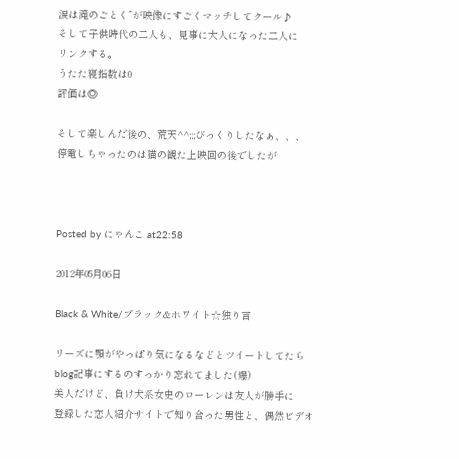涙は滝のごとく”が映像にすごくマッチしてクール♪
そして子供時代の二人も、見事に大人になった二人に
リンクする。
うたた寝指数は0
評価は◎

そして楽しんだ後の、荒天^^;;;びっくりしたなぁ、、、
停電しちゃったのは猫の観た上映回の後でしたが



Posted by にゃんこ at22:58

2012年05月06日

Black & White/ブラック&ホワイト☆独り言

リーズに顎がやっぱり気になるなどとツイートしてたら
blog記事にするのすっかり忘れてました(爆)
美人だけど、負け犬系女史のローレンは友人が勝手に
登録した恋人紹介サイトで知り合った男性と、偶然ビデオ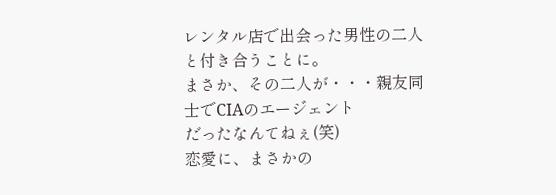レンタル店で出会った男性の二人と付き合うことに。
まさか、その二人が・・・親友同士でCIAのエージェント
だったなんてねぇ(笑)
恋愛に、まさかの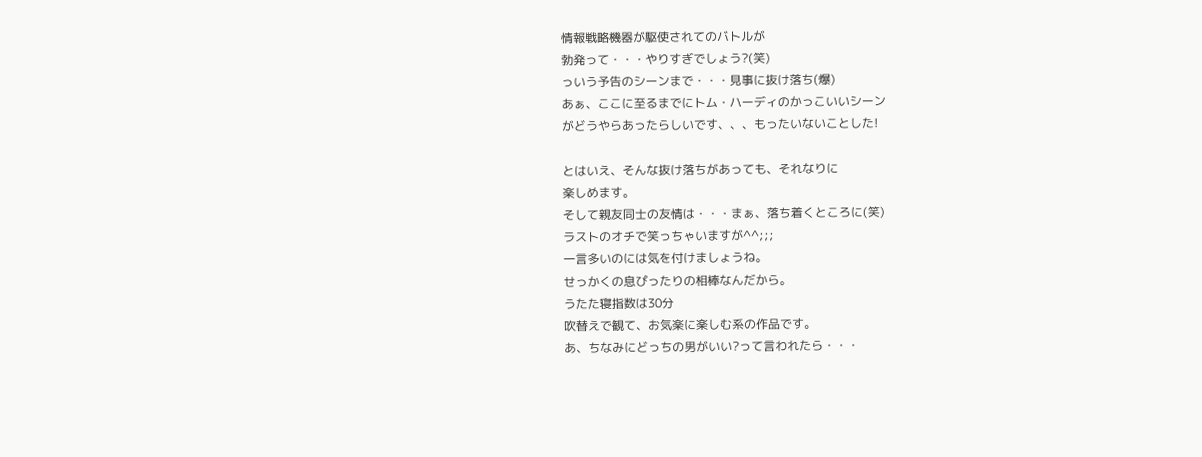情報戦略機器が駆使されてのバトルが
勃発って・・・やりすぎでしょう?(笑)
っいう予告のシーンまで・・・見事に抜け落ち(爆)
あぁ、ここに至るまでにトム・ハーディのかっこいいシーン
がどうやらあったらしいです、、、もったいないことした!

とはいえ、そんな抜け落ちがあっても、それなりに
楽しめます。
そして親友同士の友情は・・・まぁ、落ち着くところに(笑)
ラストのオチで笑っちゃいますが^^;;;
一言多いのには気を付けましょうね。
せっかくの息ぴったりの相棒なんだから。
うたた寝指数は30分
吹替えで観て、お気楽に楽しむ系の作品です。
あ、ちなみにどっちの男がいい?って言われたら・・・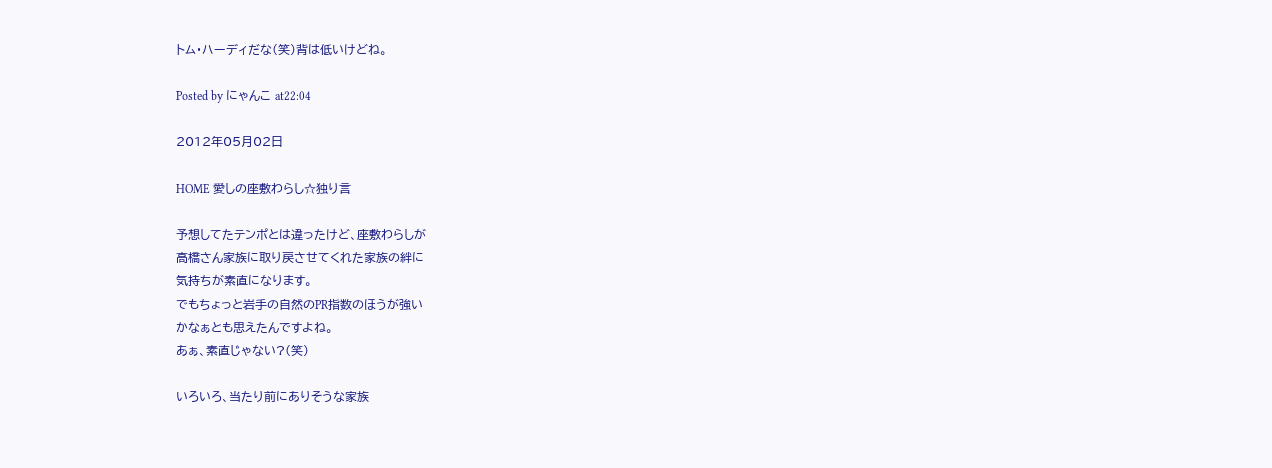トム・ハーディだな(笑)背は低いけどね。

Posted by にゃんこ at22:04

2012年05月02日

HOME 愛しの座敷わらし☆独り言

予想してたテンポとは違ったけど、座敷わらしが
高橋さん家族に取り戻させてくれた家族の絆に
気持ちが素直になります。
でもちょっと岩手の自然のPR指数のほうが強い
かなぁとも思えたんですよね。
あぁ、素直じゃない?(笑)

いろいろ、当たり前にありそうな家族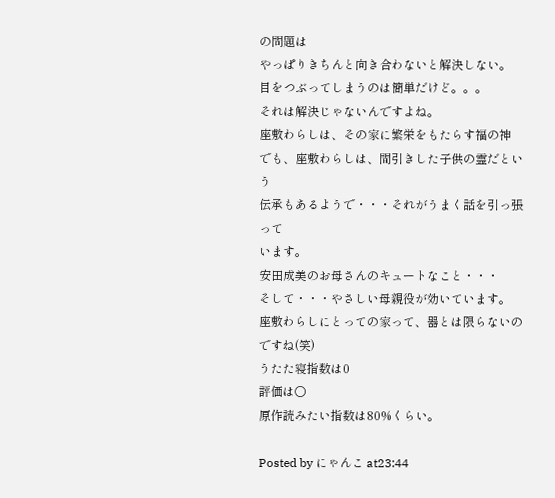の問題は
やっぱりきちんと向き合わないと解決しない。
目をつぶってしまうのは簡単だけど。。。
それは解決じゃないんですよね。
座敷わらしは、その家に繁栄をもたらす福の神
でも、座敷わらしは、間引きした子供の霊だという
伝承もあるようで・・・それがうまく話を引っ張って
います。
安田成美のお母さんのキュートなこと・・・
そして・・・やさしい母親役が効いています。
座敷わらしにとっての家って、器とは限らないの
ですね(笑)
うたた寝指数は0
評価は○
原作読みたい指数は80%くらい。

Posted by にゃんこ at23:44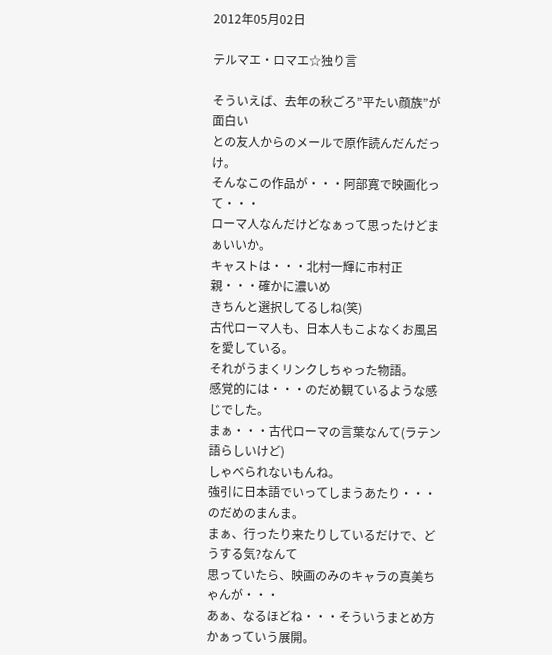2012年05月02日

テルマエ・ロマエ☆独り言

そういえば、去年の秋ごろ”平たい顔族”が面白い
との友人からのメールで原作読んだんだっけ。
そんなこの作品が・・・阿部寛で映画化って・・・
ローマ人なんだけどなぁって思ったけどまぁいいか。
キャストは・・・北村一輝に市村正親・・・確かに濃いめ
きちんと選択してるしね(笑)
古代ローマ人も、日本人もこよなくお風呂を愛している。
それがうまくリンクしちゃった物語。
感覚的には・・・のだめ観ているような感じでした。
まぁ・・・古代ローマの言葉なんて(ラテン語らしいけど)
しゃべられないもんね。
強引に日本語でいってしまうあたり・・・のだめのまんま。
まぁ、行ったり来たりしているだけで、どうする気?なんて
思っていたら、映画のみのキャラの真美ちゃんが・・・
あぁ、なるほどね・・・そういうまとめ方かぁっていう展開。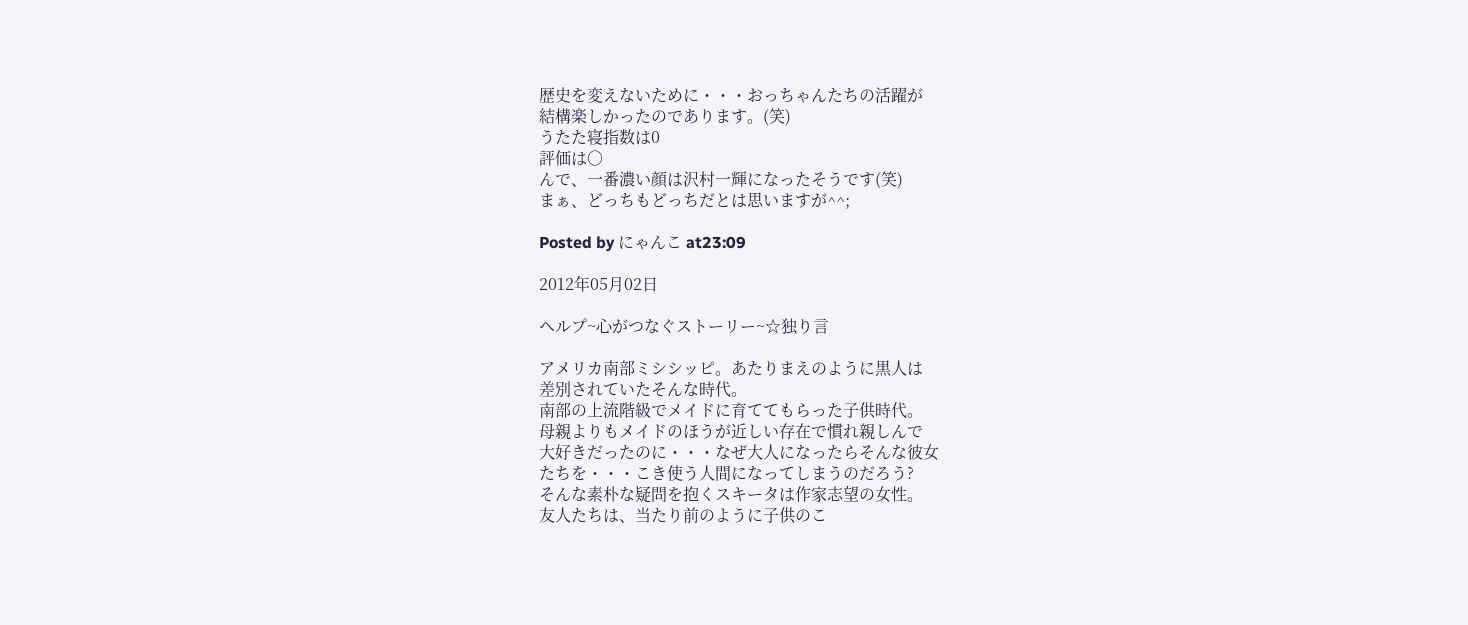歴史を変えないために・・・おっちゃんたちの活躍が
結構楽しかったのであります。(笑)
うたた寝指数は0
評価は○
んで、一番濃い顔は沢村一輝になったそうです(笑)
まぁ、どっちもどっちだとは思いますが^^;

Posted by にゃんこ at23:09

2012年05月02日

ヘルプ~心がつなぐストーリー~☆独り言

アメリカ南部ミシシッピ。あたりまえのように黒人は
差別されていたそんな時代。
南部の上流階級でメイドに育ててもらった子供時代。
母親よりもメイドのほうが近しい存在で慣れ親しんで
大好きだったのに・・・なぜ大人になったらそんな彼女
たちを・・・こき使う人間になってしまうのだろう?
そんな素朴な疑問を抱くスキータは作家志望の女性。
友人たちは、当たり前のように子供のこ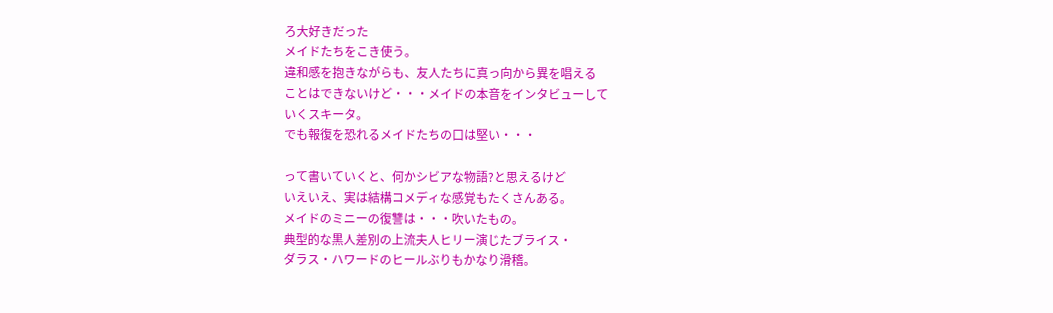ろ大好きだった
メイドたちをこき使う。
違和感を抱きながらも、友人たちに真っ向から異を唱える
ことはできないけど・・・メイドの本音をインタビューして
いくスキータ。
でも報復を恐れるメイドたちの口は堅い・・・

って書いていくと、何かシビアな物語?と思えるけど
いえいえ、実は結構コメディな感覚もたくさんある。
メイドのミニーの復讐は・・・吹いたもの。
典型的な黒人差別の上流夫人ヒリー演じたブライス・
ダラス・ハワードのヒールぶりもかなり滑稽。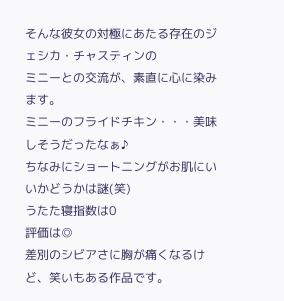そんな彼女の対極にあたる存在のジェシカ・チャスティンの
ミニーとの交流が、素直に心に染みます。
ミニーのフライドチキン・・・美味しそうだったなぁ♪
ちなみにショートニングがお肌にいいかどうかは謎(笑)
うたた寝指数は0
評価は◎
差別のシビアさに胸が痛くなるけど、笑いもある作品です。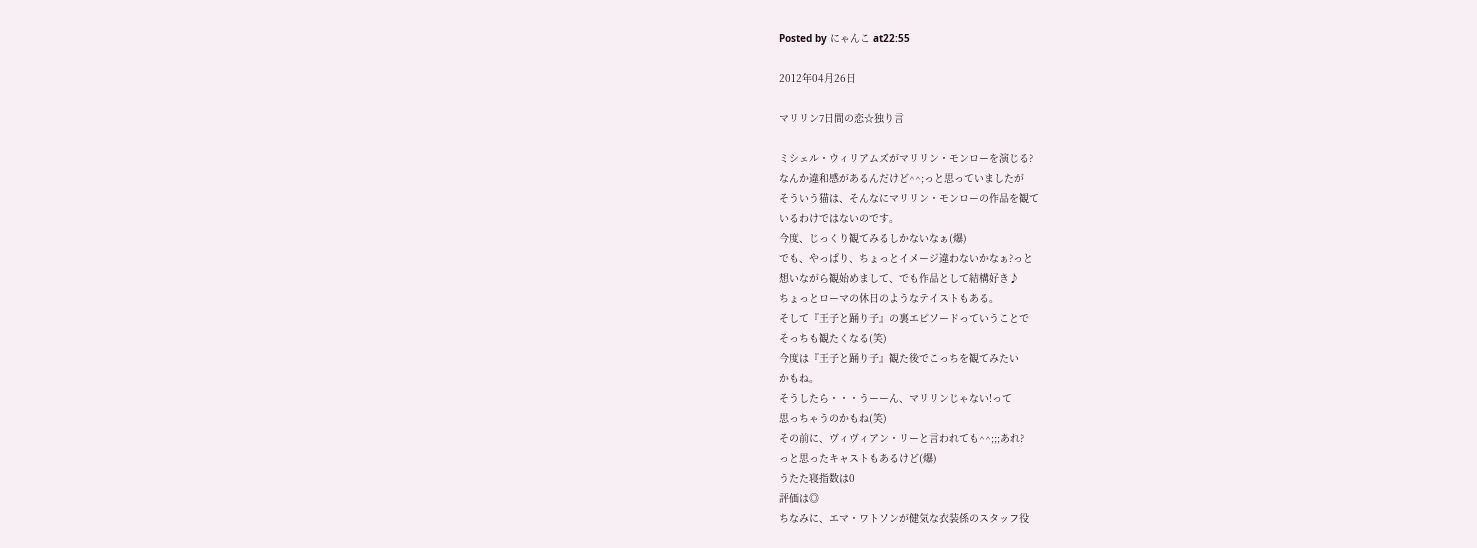Posted by にゃんこ at22:55

2012年04月26日

マリリン7日間の恋☆独り言

ミシェル・ウィリアムズがマリリン・モンローを演じる?
なんか違和感があるんだけど^^;っと思っていましたが
そういう猫は、そんなにマリリン・モンローの作品を観て
いるわけではないのです。
今度、じっくり観てみるしかないなぁ(爆)
でも、やっぱり、ちょっとイメージ違わないかなぁ?っと
想いながら観始めまして、でも作品として結構好き♪
ちょっとローマの休日のようなテイストもある。
そして『王子と踊り子』の裏エピソードっていうことで
そっちも観たくなる(笑)
今度は『王子と踊り子』観た後でこっちを観てみたい
かもね。
そうしたら・・・うーーん、マリリンじゃない!って
思っちゃうのかもね(笑)
その前に、ヴィヴィアン・リーと言われても^^;;;あれ?
っと思ったキャストもあるけど(爆)
うたた寝指数は0
評価は◎
ちなみに、エマ・ワトソンが健気な衣装係のスタッフ役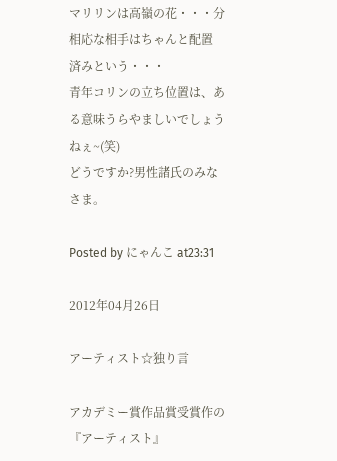マリリンは高嶺の花・・・分相応な相手はちゃんと配置
済みという・・・
青年コリンの立ち位置は、ある意味うらやましいでしょう
ねぇ~(笑)
どうですか?男性諸氏のみなさま。

Posted by にゃんこ at23:31

2012年04月26日

アーティスト☆独り言

アカデミー賞作品賞受賞作の『アーティスト』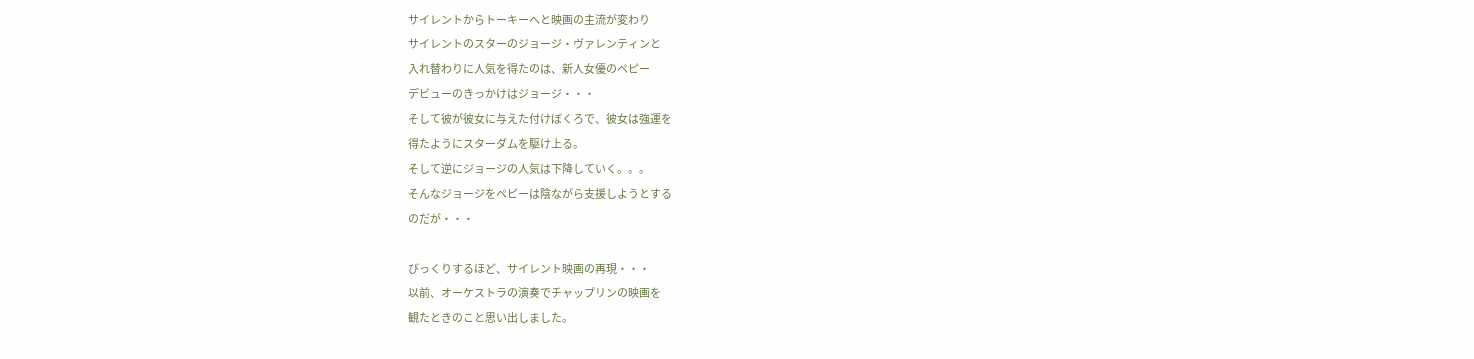サイレントからトーキーへと映画の主流が変わり
サイレントのスターのジョージ・ヴァレンティンと
入れ替わりに人気を得たのは、新人女優のペピー
デビューのきっかけはジョージ・・・
そして彼が彼女に与えた付けぼくろで、彼女は強運を
得たようにスターダムを駆け上る。
そして逆にジョージの人気は下降していく。。。
そんなジョージをペピーは陰ながら支援しようとする
のだが・・・

びっくりするほど、サイレント映画の再現・・・
以前、オーケストラの演奏でチャップリンの映画を
観たときのこと思い出しました。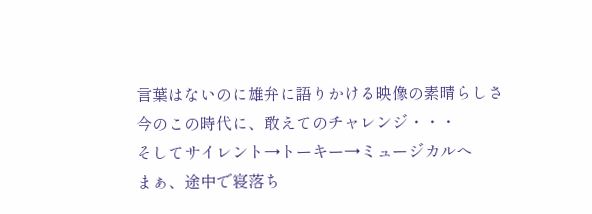言葉はないのに雄弁に語りかける映像の素晴らしさ
今のこの時代に、敢えてのチャレンジ・・・
そしてサイレント→トーキー→ミュージカルへ
まぁ、途中で寝落ち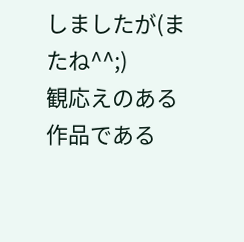しましたが(またね^^;)
観応えのある作品である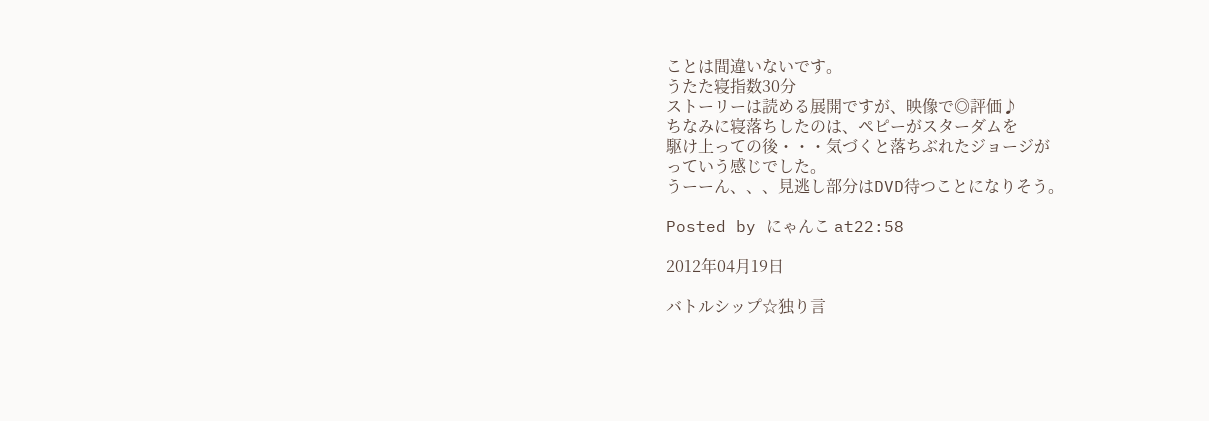ことは間違いないです。
うたた寝指数30分
ストーリーは読める展開ですが、映像で◎評価♪
ちなみに寝落ちしたのは、ペピーがスターダムを
駆け上っての後・・・気づくと落ちぶれたジョージが
っていう感じでした。
うーーん、、、見逃し部分はDVD待つことになりそう。

Posted by にゃんこ at22:58

2012年04月19日

バトルシップ☆独り言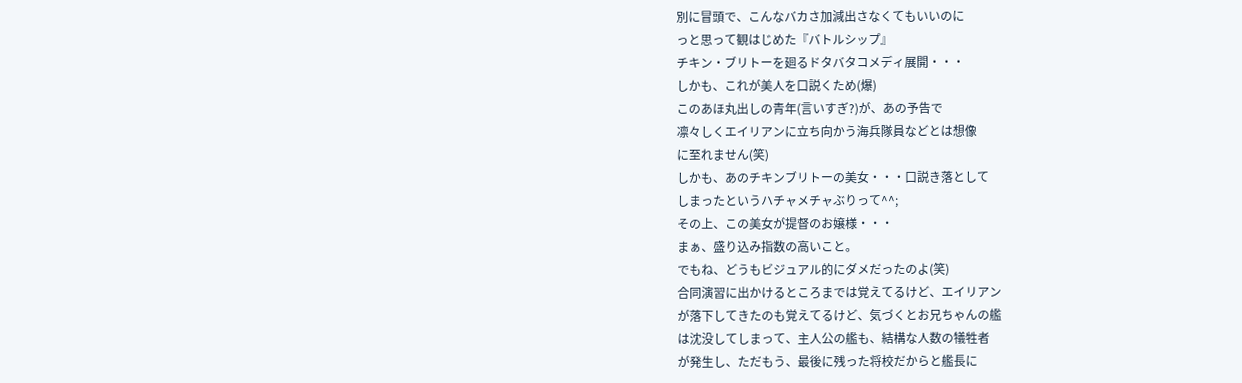別に冒頭で、こんなバカさ加減出さなくてもいいのに
っと思って観はじめた『バトルシップ』
チキン・ブリトーを廻るドタバタコメディ展開・・・
しかも、これが美人を口説くため(爆)
このあほ丸出しの青年(言いすぎ?)が、あの予告で
凛々しくエイリアンに立ち向かう海兵隊員などとは想像
に至れません(笑)
しかも、あのチキンブリトーの美女・・・口説き落として
しまったというハチャメチャぶりって^^;
その上、この美女が提督のお嬢様・・・
まぁ、盛り込み指数の高いこと。
でもね、どうもビジュアル的にダメだったのよ(笑)
合同演習に出かけるところまでは覚えてるけど、エイリアン
が落下してきたのも覚えてるけど、気づくとお兄ちゃんの艦
は沈没してしまって、主人公の艦も、結構な人数の犠牲者
が発生し、ただもう、最後に残った将校だからと艦長に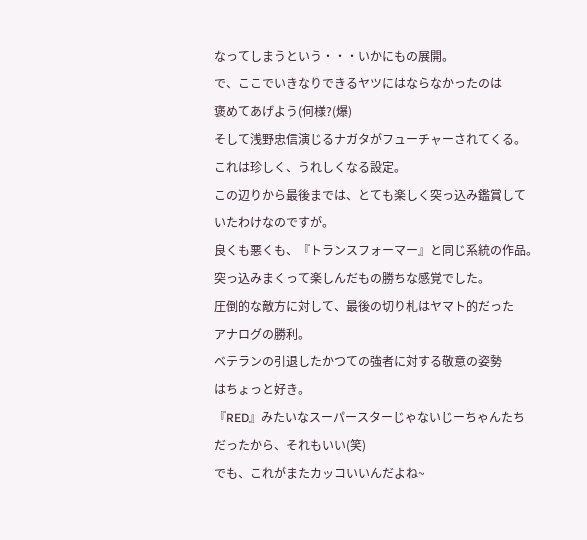なってしまうという・・・いかにもの展開。
で、ここでいきなりできるヤツにはならなかったのは
褒めてあげよう(何様?(爆)
そして浅野忠信演じるナガタがフューチャーされてくる。
これは珍しく、うれしくなる設定。
この辺りから最後までは、とても楽しく突っ込み鑑賞して
いたわけなのですが。
良くも悪くも、『トランスフォーマー』と同じ系統の作品。
突っ込みまくって楽しんだもの勝ちな感覚でした。
圧倒的な敵方に対して、最後の切り札はヤマト的だった
アナログの勝利。
ベテランの引退したかつての強者に対する敬意の姿勢
はちょっと好き。
『RED』みたいなスーパースターじゃないじーちゃんたち
だったから、それもいい(笑)
でも、これがまたカッコいいんだよね~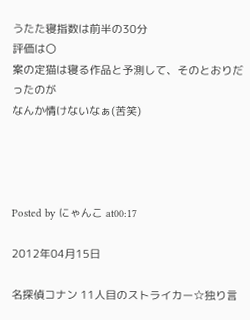うたた寝指数は前半の30分
評価は〇
案の定猫は寝る作品と予測して、そのとおりだったのが
なんか情けないなぁ(苦笑)




Posted by にゃんこ at00:17

2012年04月15日

名探偵コナン 11人目のストライカー☆独り言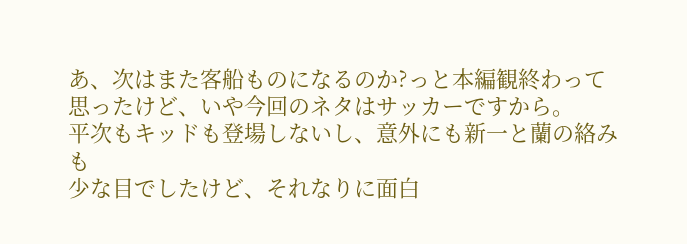あ、次はまた客船ものになるのか?っと本編観終わって
思ったけど、いや今回のネタはサッカーですから。
平次もキッドも登場しないし、意外にも新一と蘭の絡みも
少な目でしたけど、それなりに面白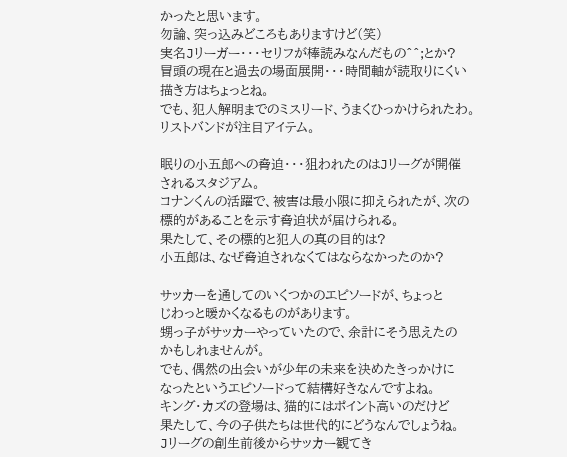かったと思います。
勿論、突っ込みどころもありますけど(笑)
実名Jリーガー・・・セリフが棒読みなんだもの^^;とか?
冒頭の現在と過去の場面展開・・・時間軸が読取りにくい
描き方はちょっとね。
でも、犯人解明までのミスリード、うまくひっかけられたわ。
リストバンドが注目アイテム。

眠りの小五郎への脅迫・・・狙われたのはJリーグが開催
されるスタジアム。
コナンくんの活躍で、被害は最小限に抑えられたが、次の
標的があることを示す脅迫状が届けられる。
果たして、その標的と犯人の真の目的は?
小五郎は、なぜ脅迫されなくてはならなかったのか?

サッカーを通してのいくつかのエピソードが、ちょっと
じわっと暖かくなるものがあります。
甥っ子がサッカーやっていたので、余計にそう思えたの
かもしれませんが。
でも、偶然の出会いが少年の未来を決めたきっかけに
なったというエピソードって結構好きなんですよね。
キング・カズの登場は、猫的にはポイント高いのだけど
果たして、今の子供たちは世代的にどうなんでしょうね。
Jリーグの創生前後からサッカー観てき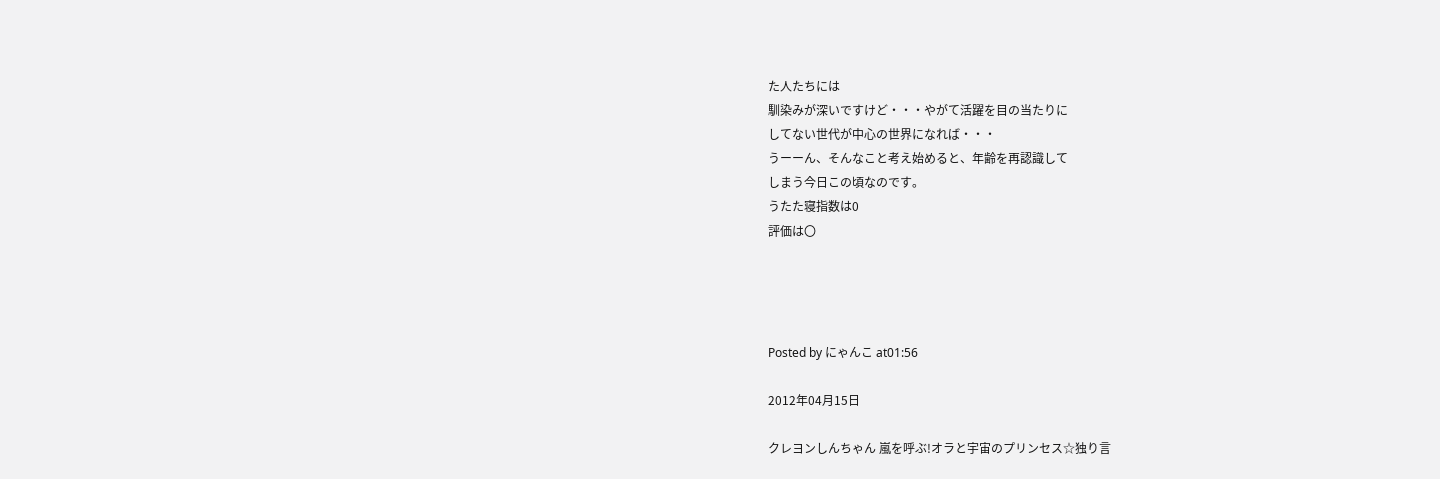た人たちには
馴染みが深いですけど・・・やがて活躍を目の当たりに
してない世代が中心の世界になれば・・・
うーーん、そんなこと考え始めると、年齢を再認識して
しまう今日この頃なのです。
うたた寝指数は0
評価は〇




Posted by にゃんこ at01:56

2012年04月15日

クレヨンしんちゃん 嵐を呼ぶ!オラと宇宙のプリンセス☆独り言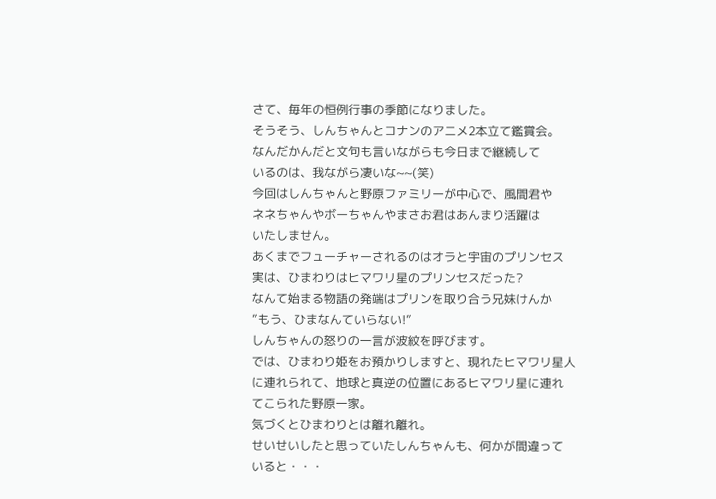さて、毎年の恒例行事の季節になりました。
そうそう、しんちゃんとコナンのアニメ2本立て鑑賞会。
なんだかんだと文句も言いながらも今日まで継続して
いるのは、我ながら凄いな~~(笑)
今回はしんちゃんと野原ファミリーが中心で、風間君や
ネネちゃんやボーちゃんやまさお君はあんまり活躍は
いたしません。
あくまでフューチャーされるのはオラと宇宙のプリンセス
実は、ひまわりはヒマワリ星のプリンセスだった?
なんて始まる物語の発端はプリンを取り合う兄妹けんか
”もう、ひまなんていらない!”
しんちゃんの怒りの一言が波紋を呼びます。
では、ひまわり姫をお預かりしますと、現れたヒマワリ星人
に連れられて、地球と真逆の位置にあるヒマワリ星に連れ
てこられた野原一家。
気づくとひまわりとは離れ離れ。
せいせいしたと思っていたしんちゃんも、何かが間違って
いると・・・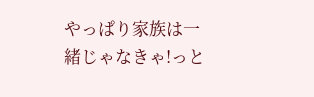やっぱり家族は一緒じゃなきゃ!っと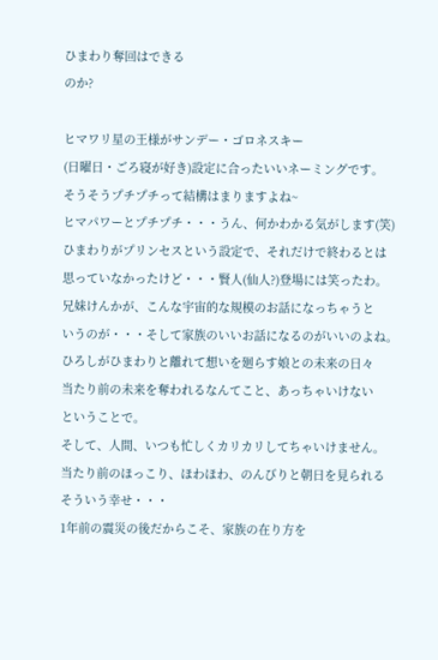ひまわり奪回はできる
のか?

ヒマワリ星の王様がサンデー・ゴロネスキー
(日曜日・ごろ寝が好き)設定に合ったいいネーミングです。
そうそうプチプチって結構はまりますよね~
ヒマパワーとプチプチ・・・うん、何かわかる気がします(笑)
ひまわりがプリンセスという設定で、それだけで終わるとは
思っていなかったけど・・・賢人(仙人?)登場には笑ったわ。
兄妹けんかが、こんな宇宙的な規模のお話になっちゃうと
いうのが・・・そして家族のいいお話になるのがいいのよね。
ひろしがひまわりと離れて想いを廻らす娘との未来の日々
当たり前の未来を奪われるなんてこと、あっちゃいけない
ということで。
そして、人間、いつも忙しくカリカリしてちゃいけません。
当たり前のほっこり、ほわほわ、のんびりと朝日を見られる
そういう幸せ・・・
1年前の震災の後だからこそ、家族の在り方を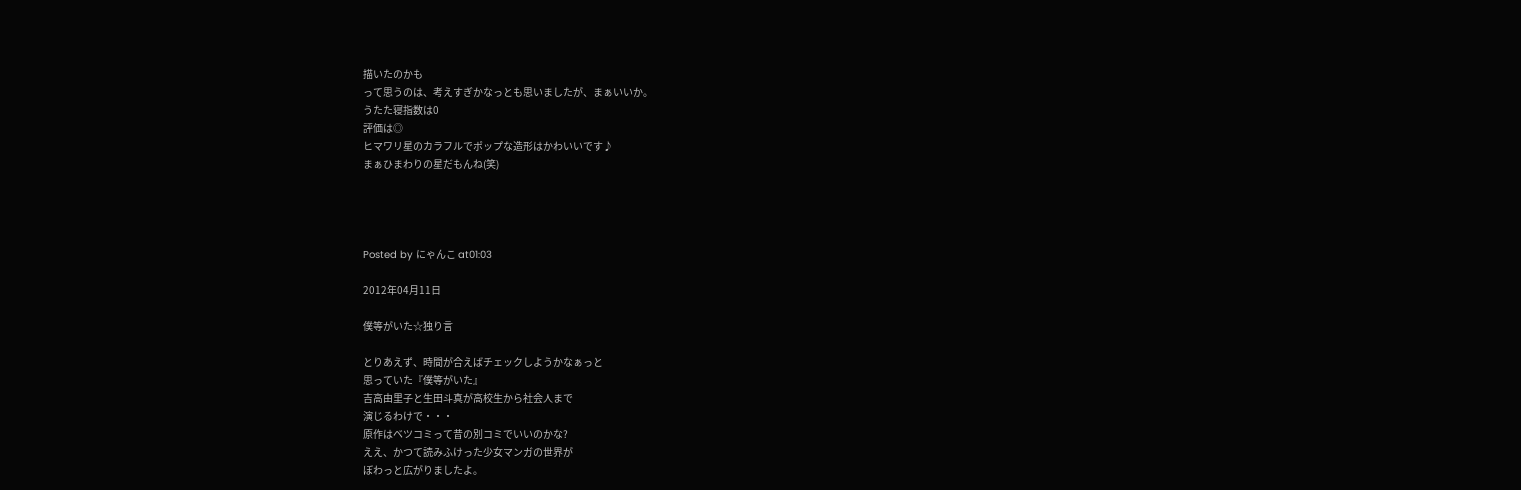描いたのかも
って思うのは、考えすぎかなっとも思いましたが、まぁいいか。
うたた寝指数は0
評価は◎
ヒマワリ星のカラフルでポップな造形はかわいいです♪
まぁひまわりの星だもんね(笑)




Posted by にゃんこ at01:03

2012年04月11日

僕等がいた☆独り言

とりあえず、時間が合えばチェックしようかなぁっと
思っていた『僕等がいた』
吉高由里子と生田斗真が高校生から社会人まで
演じるわけで・・・
原作はベツコミって昔の別コミでいいのかな?
ええ、かつて読みふけった少女マンガの世界が
ぼわっと広がりましたよ。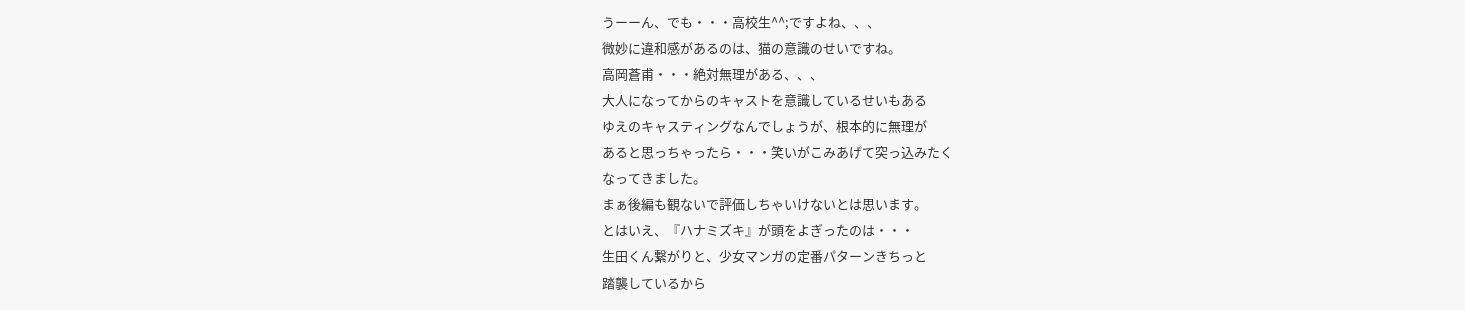うーーん、でも・・・高校生^^;ですよね、、、
微妙に違和感があるのは、猫の意識のせいですね。
高岡蒼甫・・・絶対無理がある、、、
大人になってからのキャストを意識しているせいもある
ゆえのキャスティングなんでしょうが、根本的に無理が
あると思っちゃったら・・・笑いがこみあげて突っ込みたく
なってきました。
まぁ後編も観ないで評価しちゃいけないとは思います。
とはいえ、『ハナミズキ』が頭をよぎったのは・・・
生田くん繋がりと、少女マンガの定番パターンきちっと
踏襲しているから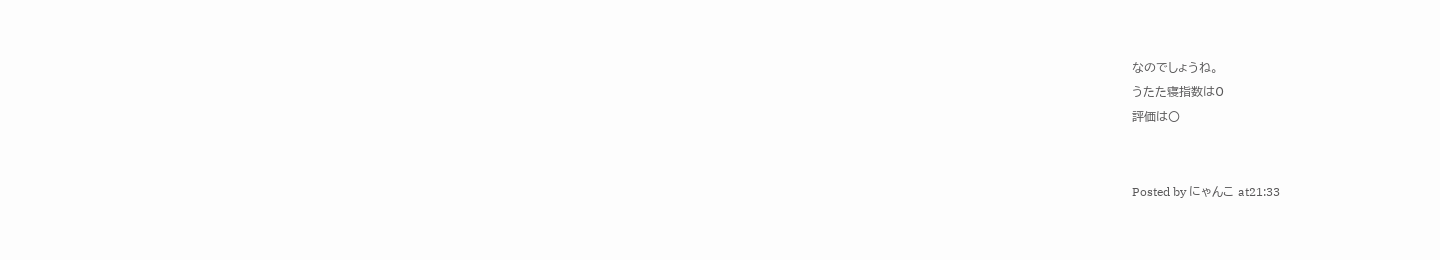なのでしょうね。
うたた寝指数は0
評価は〇


Posted by にゃんこ at21:33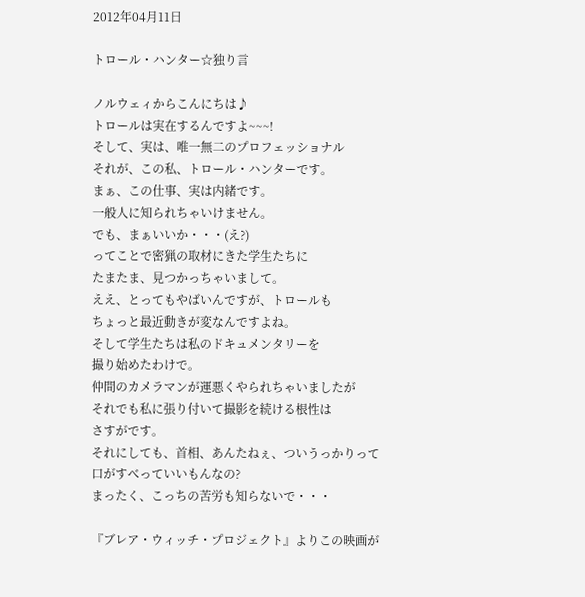2012年04月11日

トロール・ハンター☆独り言

ノルウェィからこんにちは♪
トロールは実在するんですよ~~~!
そして、実は、唯一無二のプロフェッショナル
それが、この私、トロール・ハンターです。
まぁ、この仕事、実は内緒です。
一般人に知られちゃいけません。
でも、まぁいいか・・・(え?)
ってことで密猟の取材にきた学生たちに
たまたま、見つかっちゃいまして。
ええ、とってもやばいんですが、トロールも
ちょっと最近動きが変なんですよね。
そして学生たちは私のドキュメンタリーを
撮り始めたわけで。
仲間のカメラマンが運悪くやられちゃいましたが
それでも私に張り付いて撮影を続ける根性は
さすがです。
それにしても、首相、あんたねぇ、ついうっかりって
口がすべっていいもんなの?
まったく、こっちの苦労も知らないで・・・

『ブレア・ウィッチ・プロジェクト』よりこの映画が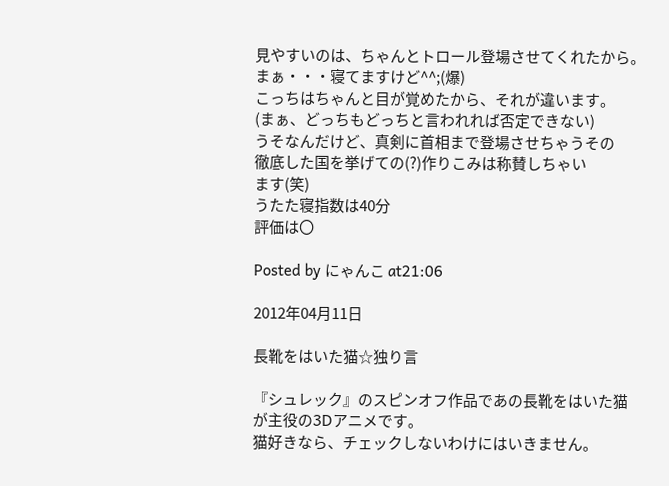見やすいのは、ちゃんとトロール登場させてくれたから。
まぁ・・・寝てますけど^^;(爆)
こっちはちゃんと目が覚めたから、それが違います。
(まぁ、どっちもどっちと言われれば否定できない)
うそなんだけど、真剣に首相まで登場させちゃうその
徹底した国を挙げての(?)作りこみは称賛しちゃい
ます(笑)
うたた寝指数は40分
評価は〇

Posted by にゃんこ at21:06

2012年04月11日

長靴をはいた猫☆独り言

『シュレック』のスピンオフ作品であの長靴をはいた猫
が主役の3Dアニメです。
猫好きなら、チェックしないわけにはいきません。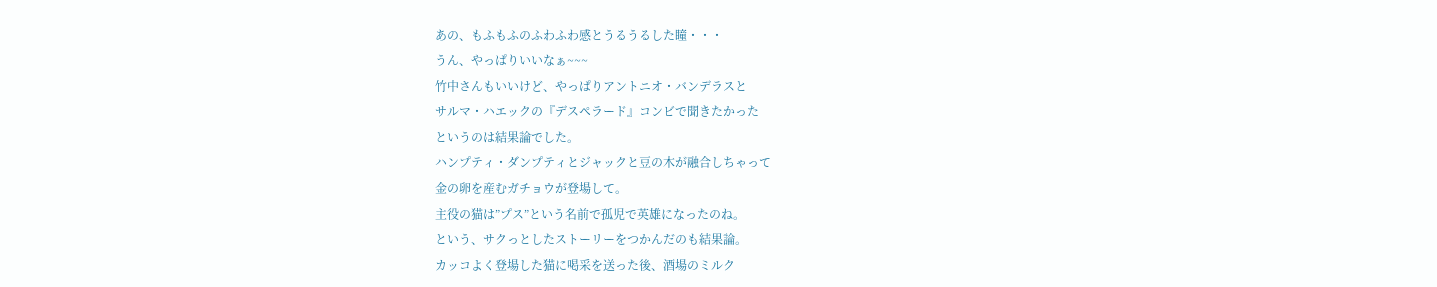あの、もふもふのふわふわ感とうるうるした瞳・・・
うん、やっぱりいいなぁ~~~
竹中さんもいいけど、やっぱりアントニオ・バンデラスと
サルマ・ハエックの『デスペラード』コンビで聞きたかった
というのは結果論でした。
ハンプティ・ダンプティとジャックと豆の木が融合しちゃって
金の卵を産むガチョウが登場して。
主役の猫は”プス”という名前で孤児で英雄になったのね。
という、サクっとしたストーリーをつかんだのも結果論。
カッコよく登場した猫に喝采を送った後、酒場のミルク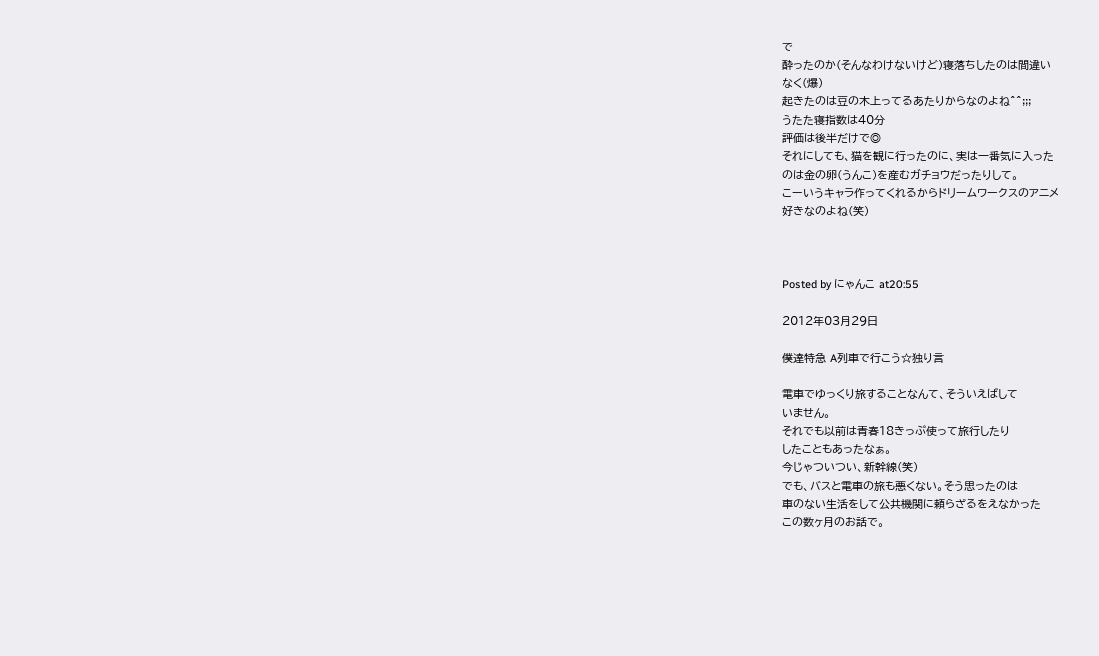で
酔ったのか(そんなわけないけど)寝落ちしたのは間違い
なく(爆)
起きたのは豆の木上ってるあたりからなのよね^^;;;
うたた寝指数は40分
評価は後半だけで◎
それにしても、猫を観に行ったのに、実は一番気に入った
のは金の卵(うんこ)を産むガチョウだったりして。
こーいうキャラ作ってくれるからドリームワークスのアニメ
好きなのよね(笑)



Posted by にゃんこ at20:55

2012年03月29日

僕達特急 A列車で行こう☆独り言

電車でゆっくり旅することなんて、そういえばして
いません。
それでも以前は青春18きっぷ使って旅行したり
したこともあったなぁ。
今じゃついつい、新幹線(笑)
でも、バスと電車の旅も悪くない。そう思ったのは
車のない生活をして公共機関に頼らざるをえなかった
この数ヶ月のお話で。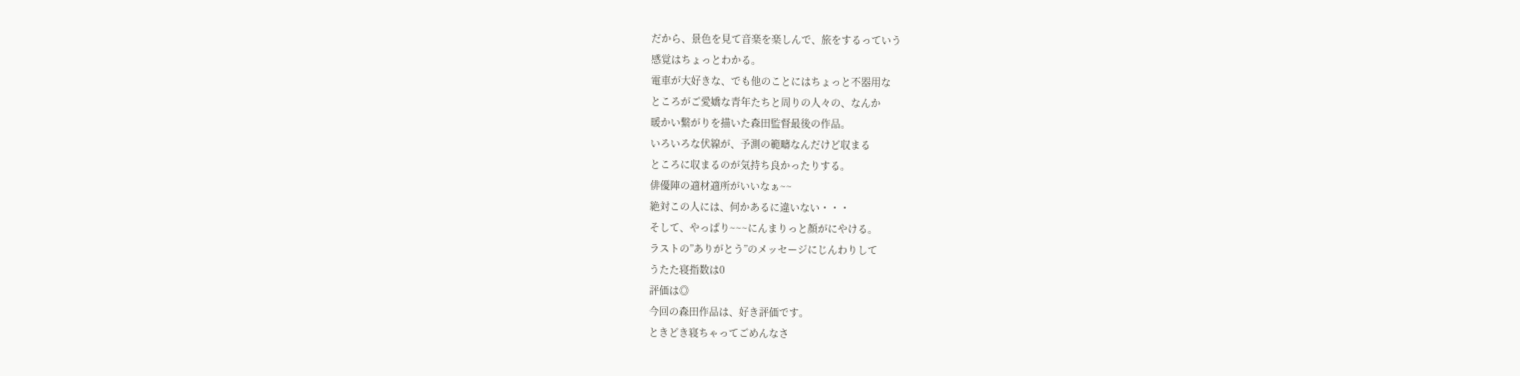だから、景色を見て音楽を楽しんで、旅をするっていう
感覚はちょっとわかる。
電車が大好きな、でも他のことにはちょっと不器用な
ところがご愛嬌な青年たちと周りの人々の、なんか
暖かい繋がりを描いた森田監督最後の作品。
いろいろな伏線が、予測の範疇なんだけど収まる
ところに収まるのが気持ち良かったりする。
俳優陣の適材適所がいいなぁ~~
絶対この人には、何かあるに違いない・・・
そして、やっぱり~~~にんまりっと顔がにやける。
ラストの”ありがとう”のメッセージにじんわりして
うたた寝指数は0
評価は◎
今回の森田作品は、好き評価です。
ときどき寝ちゃってごめんなさ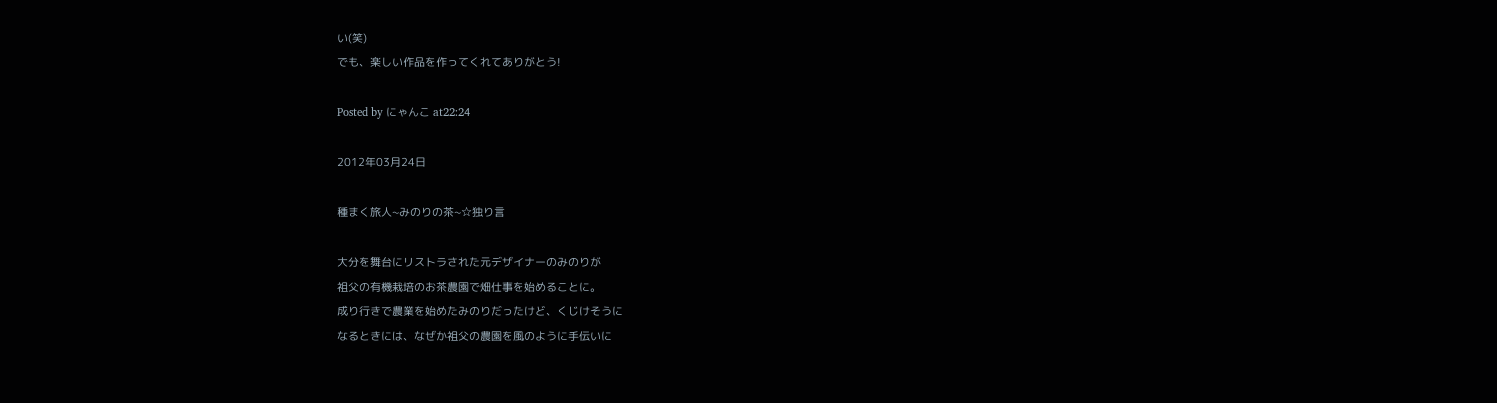い(笑)
でも、楽しい作品を作ってくれてありがとう!

Posted by にゃんこ at22:24

2012年03月24日

種まく旅人~みのりの茶~☆独り言

大分を舞台にリストラされた元デザイナーのみのりが
祖父の有機栽培のお茶農園で畑仕事を始めることに。
成り行きで農業を始めたみのりだったけど、くじけそうに
なるときには、なぜか祖父の農園を風のように手伝いに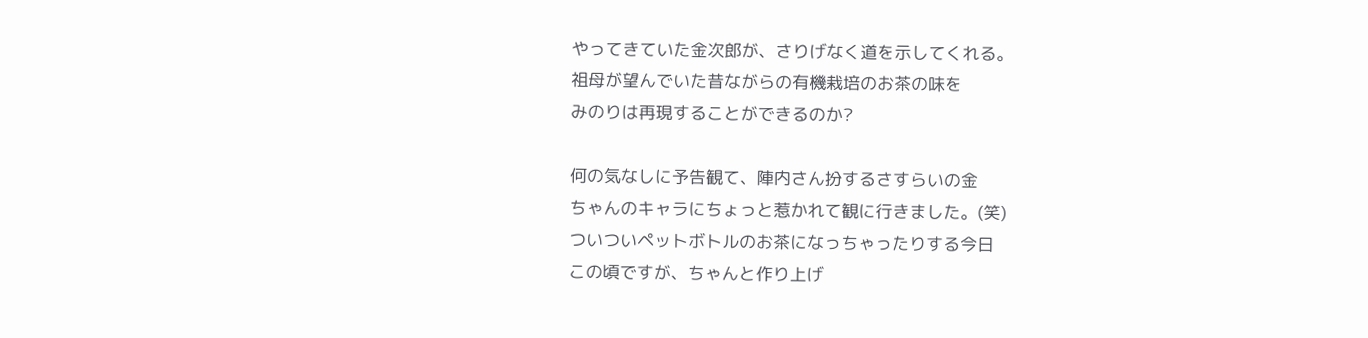やってきていた金次郎が、さりげなく道を示してくれる。
祖母が望んでいた昔ながらの有機栽培のお茶の味を
みのりは再現することができるのか?

何の気なしに予告観て、陣内さん扮するさすらいの金
ちゃんのキャラにちょっと惹かれて観に行きました。(笑)
ついついペットボトルのお茶になっちゃったりする今日
この頃ですが、ちゃんと作り上げ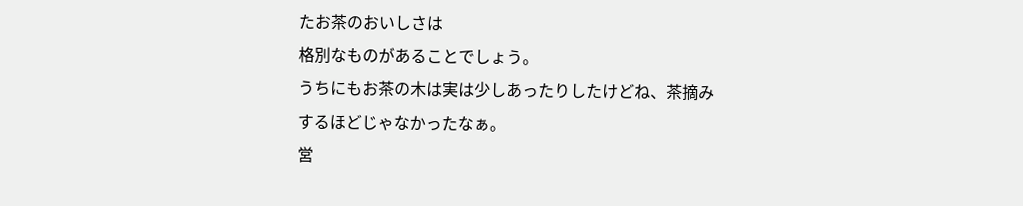たお茶のおいしさは
格別なものがあることでしょう。
うちにもお茶の木は実は少しあったりしたけどね、茶摘み
するほどじゃなかったなぁ。
営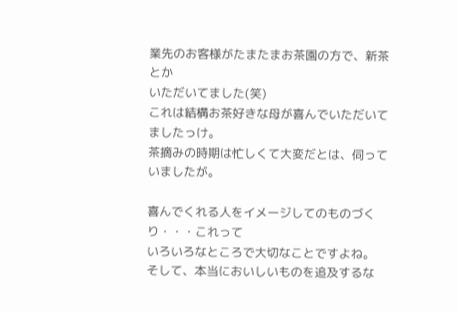業先のお客様がたまたまお茶園の方で、新茶とか
いただいてました(笑)
これは結構お茶好きな母が喜んでいただいてましたっけ。
茶摘みの時期は忙しくて大変だとは、伺っていましたが。

喜んでくれる人をイメージしてのものづくり・・・これって
いろいろなところで大切なことですよね。
そして、本当においしいものを追及するな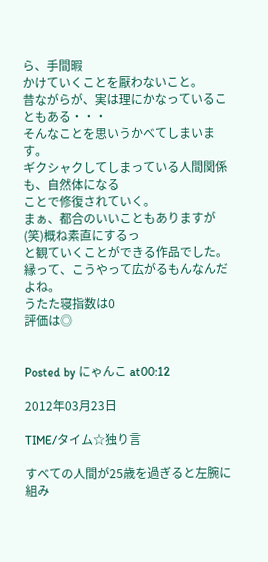ら、手間暇
かけていくことを厭わないこと。
昔ながらが、実は理にかなっていることもある・・・
そんなことを思いうかべてしまいます。
ギクシャクしてしまっている人間関係も、自然体になる
ことで修復されていく。
まぁ、都合のいいこともありますが(笑)概ね素直にするっ
と観ていくことができる作品でした。
縁って、こうやって広がるもんなんだよね。
うたた寝指数は0
評価は◎


Posted by にゃんこ at00:12

2012年03月23日

TIME/タイム☆独り言

すべての人間が25歳を過ぎると左腕に組み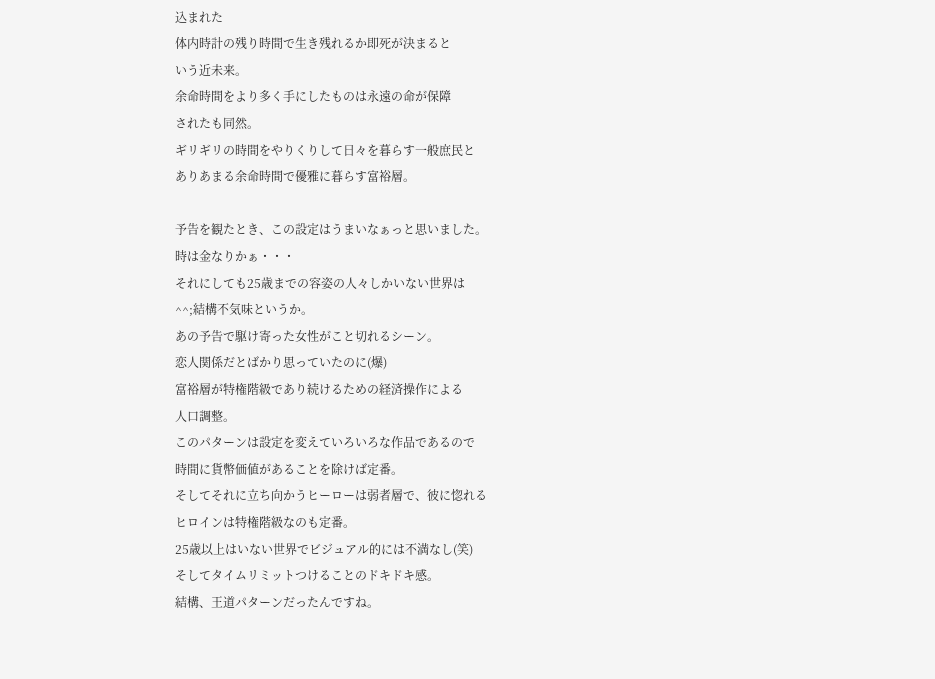込まれた
体内時計の残り時間で生き残れるか即死が決まると
いう近未来。
余命時間をより多く手にしたものは永遠の命が保障
されたも同然。
ギリギリの時間をやりくりして日々を暮らす一般庶民と
ありあまる余命時間で優雅に暮らす富裕層。

予告を観たとき、この設定はうまいなぁっと思いました。
時は金なりかぁ・・・
それにしても25歳までの容姿の人々しかいない世界は
^^;結構不気味というか。
あの予告で駆け寄った女性がこと切れるシーン。
恋人関係だとばかり思っていたのに(爆)
富裕層が特権階級であり続けるための経済操作による
人口調整。
このパターンは設定を変えていろいろな作品であるので
時間に貨幣価値があることを除けば定番。
そしてそれに立ち向かうヒーローは弱者層で、彼に惚れる
ヒロインは特権階級なのも定番。
25歳以上はいない世界でビジュアル的には不満なし(笑)
そしてタイムリミットつけることのドキドキ感。
結構、王道パターンだったんですね。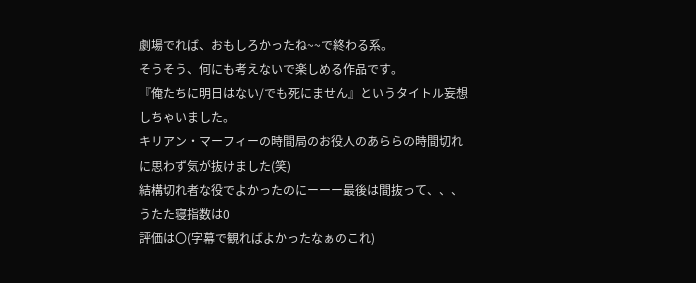劇場でれば、おもしろかったね~~で終わる系。
そうそう、何にも考えないで楽しめる作品です。
『俺たちに明日はない/でも死にません』というタイトル妄想
しちゃいました。
キリアン・マーフィーの時間局のお役人のあららの時間切れ
に思わず気が抜けました(笑)
結構切れ者な役でよかったのにーーー最後は間抜って、、、
うたた寝指数は0
評価は〇(字幕で観ればよかったなぁのこれ)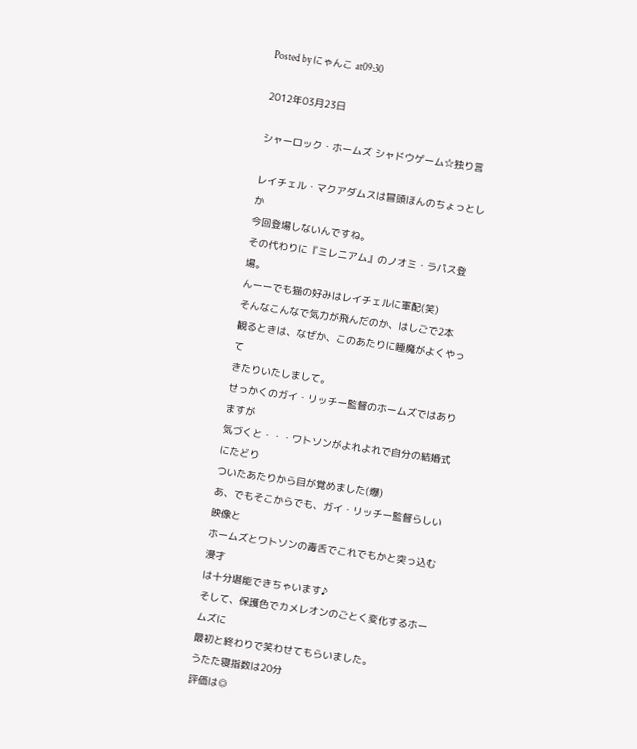Posted by にゃんこ at09:30

2012年03月23日

シャーロック・ホームズ シャドウゲーム☆独り言

レイチェル・マクアダムスは冒頭ほんのちょっとしか
今回登場しないんですね。
その代わりに『ミレニアム』のノオミ・ラパス登場。
んーーでも猫の好みはレイチェルに軍配(笑)
そんなこんなで気力が飛んだのか、はしごで2本
観るときは、なぜか、このあたりに睡魔がよくやって
きたりいたしまして。
せっかくのガイ・リッチー監督のホームズではありますが
気づくと・・・ワトソンがよれよれで自分の結婚式にたどり
ついたあたりから目が覚めました(爆)
あ、でもそこからでも、ガイ・リッチー監督らしい映像と
ホームズとワトソンの毒舌でこれでもかと突っ込む漫才
は十分堪能できちゃいます♪
そして、保護色でカメレオンのごとく変化するホームズに
最初と終わりで笑わせてもらいました。
うたた寝指数は20分
評価は◎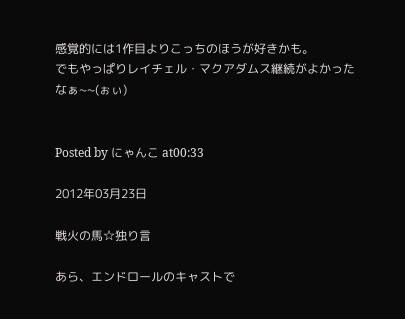感覚的には1作目よりこっちのほうが好きかも。
でもやっぱりレイチェル・マクアダムス継続がよかった
なぁ~~(ぉぃ)


Posted by にゃんこ at00:33

2012年03月23日

戦火の馬☆独り言

あら、エンドロールのキャストで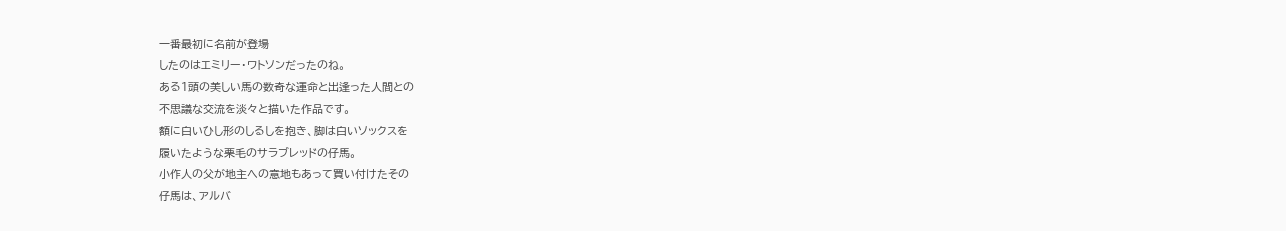一番最初に名前が登場
したのはエミリー・ワトソンだったのね。
ある1頭の美しい馬の数奇な運命と出逢った人間との
不思議な交流を淡々と描いた作品です。
額に白いひし形のしるしを抱き、脚は白いソックスを
履いたような栗毛のサラブレッドの仔馬。
小作人の父が地主への意地もあって買い付けたその
仔馬は、アルバ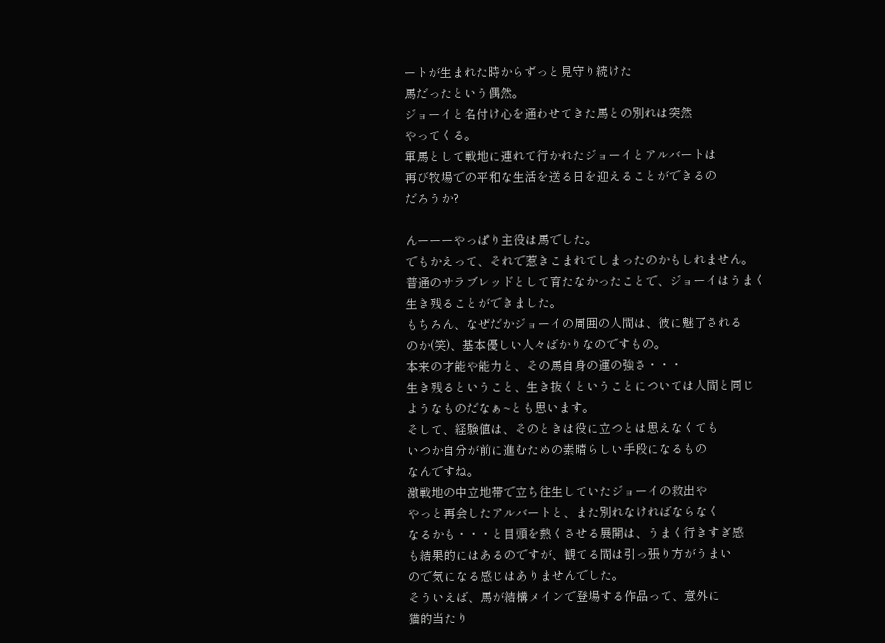ートが生まれた時からずっと見守り続けた
馬だったという偶然。
ジョーイと名付け心を通わせてきた馬との別れは突然
やってくる。
軍馬として戦地に連れて行かれたジョーイとアルバートは
再び牧場での平和な生活を送る日を迎えることができるの
だろうか?

んーーーやっぱり主役は馬でした。
でもかえって、それで惹きこまれてしまったのかもしれません。
普通のサラブレッドとして育たなかったことで、ジョーイはうまく
生き残ることができました。
もちろん、なぜだかジョーイの周囲の人間は、彼に魅了される
のか(笑)、基本優しい人々ばかりなのですもの。
本来の才能や能力と、その馬自身の運の強さ・・・
生き残るということ、生き抜くということについては人間と同じ
ようなものだなぁ~とも思います。
そして、経験値は、そのときは役に立つとは思えなくても
いつか自分が前に進むための素晴らしい手段になるもの
なんですね。
激戦地の中立地帯で立ち往生していたジョーイの救出や
やっと再会したアルバートと、また別れなければならなく
なるかも・・・と目頭を熱くさせる展開は、うまく行きすぎ感
も結果的にはあるのですが、観てる間は引っ張り方がうまい
ので気になる感じはありませんでした。
そういえば、馬が結構メインで登場する作品って、意外に
猫的当たり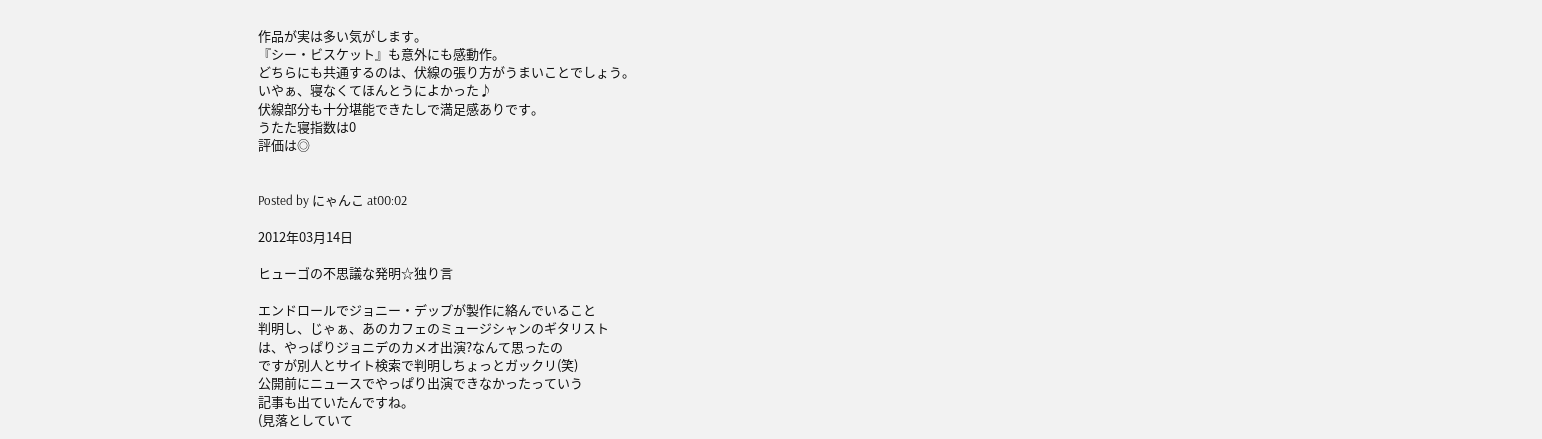作品が実は多い気がします。
『シー・ビスケット』も意外にも感動作。
どちらにも共通するのは、伏線の張り方がうまいことでしょう。
いやぁ、寝なくてほんとうによかった♪
伏線部分も十分堪能できたしで満足感ありです。
うたた寝指数は0
評価は◎


Posted by にゃんこ at00:02

2012年03月14日

ヒューゴの不思議な発明☆独り言

エンドロールでジョニー・デップが製作に絡んでいること
判明し、じゃぁ、あのカフェのミュージシャンのギタリスト
は、やっぱりジョニデのカメオ出演?なんて思ったの
ですが別人とサイト検索で判明しちょっとガックリ(笑)
公開前にニュースでやっぱり出演できなかったっていう
記事も出ていたんですね。
(見落としていて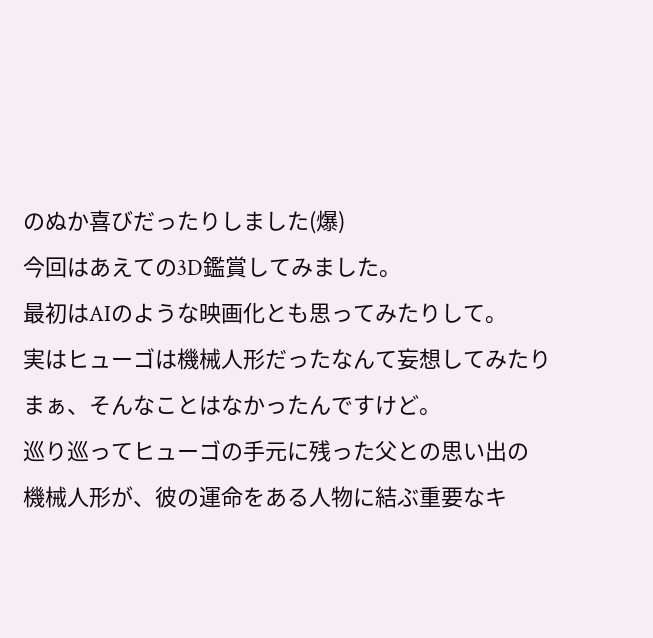のぬか喜びだったりしました(爆)
今回はあえての3D鑑賞してみました。
最初はAIのような映画化とも思ってみたりして。
実はヒューゴは機械人形だったなんて妄想してみたり
まぁ、そんなことはなかったんですけど。
巡り巡ってヒューゴの手元に残った父との思い出の
機械人形が、彼の運命をある人物に結ぶ重要なキ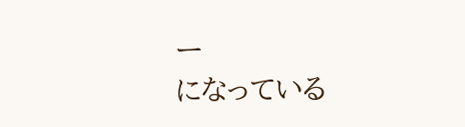ー
になっている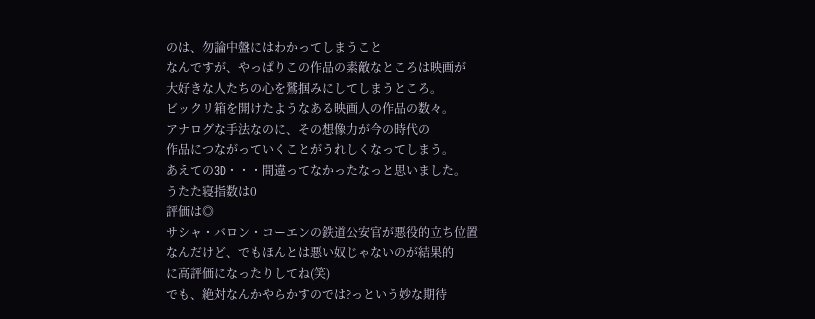のは、勿論中盤にはわかってしまうこと
なんですが、やっぱりこの作品の素敵なところは映画が
大好きな人たちの心を鷲掴みにしてしまうところ。
ビックリ箱を開けたようなある映画人の作品の数々。
アナログな手法なのに、その想像力が今の時代の
作品につながっていくことがうれしくなってしまう。
あえての3D・・・間違ってなかったなっと思いました。
うたた寝指数は0
評価は◎
サシャ・バロン・コーエンの鉄道公安官が悪役的立ち位置
なんだけど、でもほんとは悪い奴じゃないのが結果的
に高評価になったりしてね(笑)
でも、絶対なんかやらかすのでは?っという妙な期待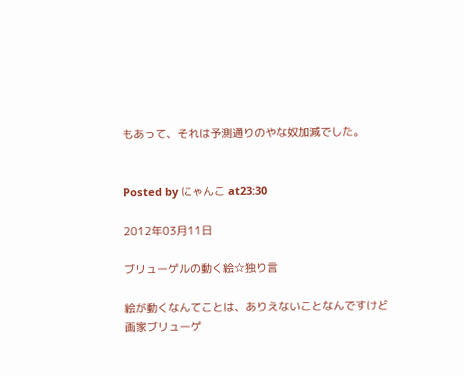もあって、それは予測通りのやな奴加減でした。


Posted by にゃんこ at23:30

2012年03月11日

ブリューゲルの動く絵☆独り言

絵が動くなんてことは、ありえないことなんですけど
画家ブリューゲ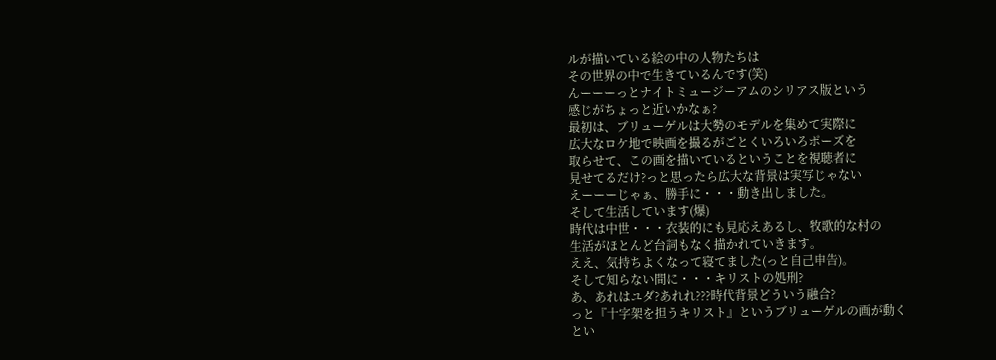ルが描いている絵の中の人物たちは
その世界の中で生きているんです(笑)
んーーーっとナイトミュージーアムのシリアス版という
感じがちょっと近いかなぁ?
最初は、ブリューゲルは大勢のモデルを集めて実際に
広大なロケ地で映画を撮るがごとくいろいろポーズを
取らせて、この画を描いているということを視聴者に
見せてるだけ?っと思ったら広大な背景は実写じゃない
えーーーじゃぁ、勝手に・・・動き出しました。
そして生活しています(爆)
時代は中世・・・衣装的にも見応えあるし、牧歌的な村の
生活がほとんど台詞もなく描かれていきます。
ええ、気持ちよくなって寝てました(っと自己申告)。
そして知らない間に・・・キリストの処刑?
あ、あれはユダ?あれれ???時代背景どういう融合?
っと『十字架を担うキリスト』というブリューゲルの画が動く
とい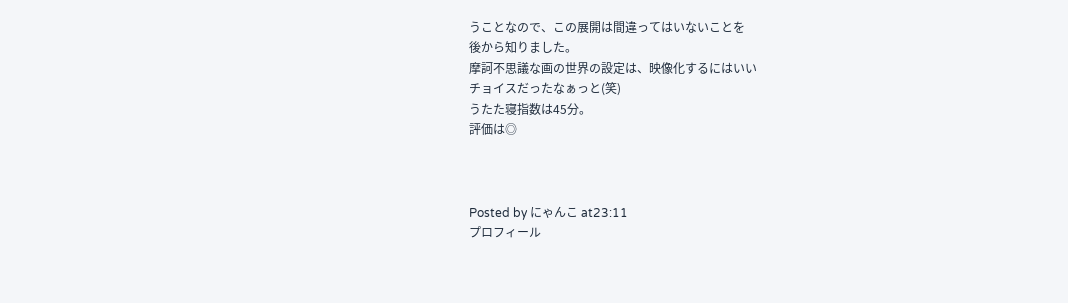うことなので、この展開は間違ってはいないことを
後から知りました。
摩訶不思議な画の世界の設定は、映像化するにはいい
チョイスだったなぁっと(笑)
うたた寝指数は45分。
評価は◎



Posted by にゃんこ at23:11
プロフィール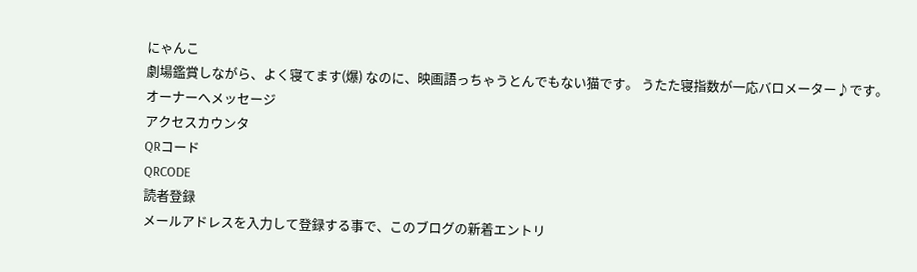にゃんこ
劇場鑑賞しながら、よく寝てます(爆) なのに、映画語っちゃうとんでもない猫です。 うたた寝指数が一応バロメーター♪です。
オーナーへメッセージ
アクセスカウンタ
QRコード
QRCODE
読者登録
メールアドレスを入力して登録する事で、このブログの新着エントリ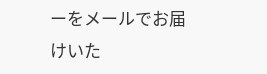ーをメールでお届けいた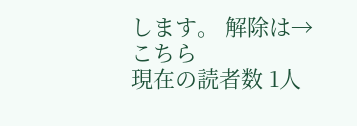します。 解除は→こちら
現在の読者数 1人